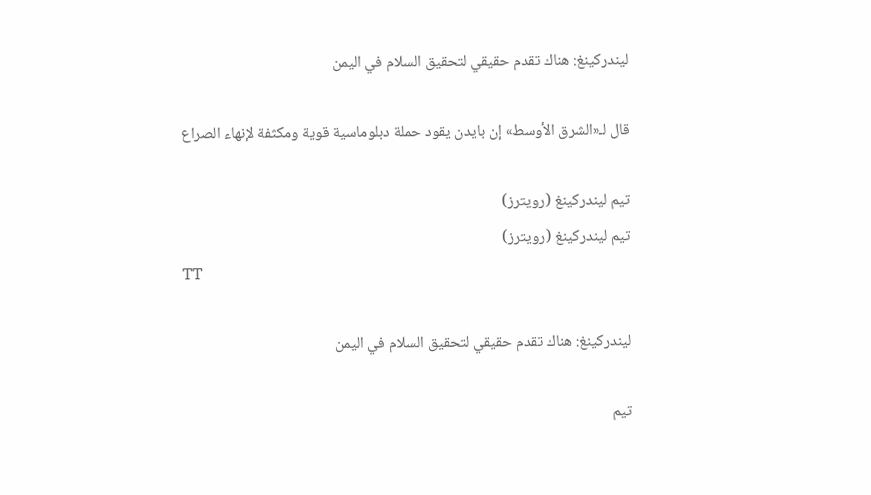ليندركينغ: هناك تقدم حقيقي لتحقيق السلام في اليمن

قال لـ«الشرق الأوسط» إن بايدن يقود حملة دبلوماسية قوية ومكثفة لإنهاء الصراع

تيم ليندركينغ (رويترز)
تيم ليندركينغ (رويترز)
TT

ليندركينغ: هناك تقدم حقيقي لتحقيق السلام في اليمن

تيم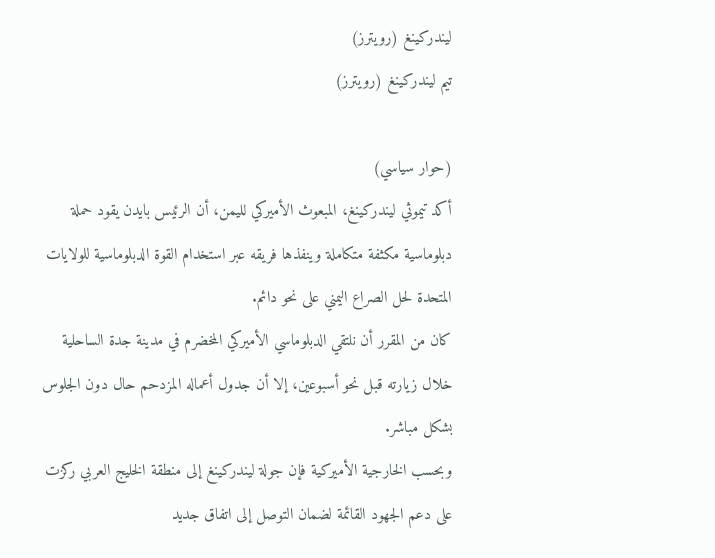ليندركينغ (رويترز)
تيم ليندركينغ (رويترز)

(حوار سياسي)
أكد تيموثي ليندركينغ، المبعوث الأميركي لليمن، أن الرئيس بايدن يقود حملة دبلوماسية مكثفة متكاملة وينفذها فريقه عبر استخدام القوة الدبلوماسية للولايات المتحدة لحل الصراع اليمني على نحو دائم.
كان من المقرر أن نلتقي الدبلوماسي الأميركي المخضرم في مدينة جدة الساحلية خلال زيارته قبل نحو أسبوعين، إلا أن جدول أعماله المزدحم حال دون الجلوس بشكل مباشر.
وبحسب الخارجية الأميركية فإن جولة ليندركينغ إلى منطقة الخليج العربي ركزت على دعم الجهود القائمة لضمان التوصل إلى اتفاق جديد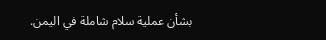بشأن عملية سلام شاملة في اليمن.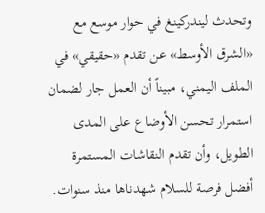وتحدث ليندركينغ في حوار موسع مع «الشرق الأوسط» عن تقدم «حقيقي» في الملف اليمني، مبيناً أن العمل جار لضمان استمرار تحسن الأوضاع على المدى الطويل، وأن تقدم النقاشات المستمرة أفضل فرصة للسلام شهدناها منذ سنوات.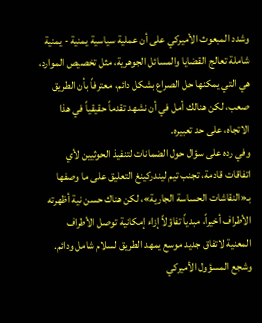وشدد المبعوث الأميركي على أن عملية سياسية يمنية - يمنية شاملة تعالج القضايا والمسائل الجوهرية، مثل تخصيص الموارد، هي التي يمكنها حل الصراع بشكل دائم، معترفاً بأن الطريق صعب، لكن هنالك أمل في أن نشهد تقدماً حقيقياً في هذا الاتجاه، على حد تعبيره.
وفي رده على سؤال حول الضمانات لتنفيذ الحوثيين لأي اتفاقات قادمة، تجنب تيم ليندركينغ التعليق على ما وصفها بـ«النقاشات الحساسة الجارية»، لكن هناك حسن نية أظهرته الأطراف أخيراً، مبدياً تفاؤلاً إزاء إمكانية توصل الأطراف المعنية لاتفاق جديد موسع يمهد الطريق لسلام شامل ودائم.
وشجع المسؤول الأميركي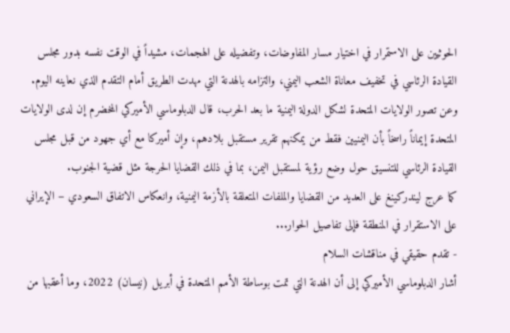الحوثيين على الاستمرار في اختيار مسار المفاوضات، وتفضيله على الهجمات، مشيداً في الوقت نفسه بدور مجلس القيادة الرئاسي في تخفيف معاناة الشعب اليمني، والتزامه بالهدنة التي مهدت الطريق أمام التقدم الذي نعاينه اليوم.
وعن تصور الولايات المتحدة لشكل الدولة اليمنية ما بعد الحرب، قال الدبلوماسي الأميركي المخضرم إن لدى الولايات المتحدة إيماناً راسخاً بأن اليمنيين فقط من يمكنهم تقرير مستقبل بلادهم، وإن أميركا مع أي جهود من قبل مجلس القيادة الرئاسي للتنسيق حول وضع رؤية لمستقبل اليمن، بما في ذلك القضايا الحرجة مثل قضية الجنوب.
كما عرج ليندركينغ على العديد من القضايا والملفات المتعلقة بالأزمة اليمنية، وانعكاس الاتفاق السعودي – الإيراني على الاستقرار في المنطقة فإلى تفاصيل الحوار...
- تقدم حقيقي في مناقشات السلام
أشار الدبلوماسي الأميركي إلى أن الهدنة التي تمت بوساطة الأمم المتحدة في أبريل (نيسان) 2022، وما أعقبها من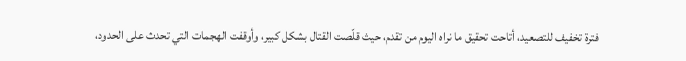فترة تخفيف للتصعيد، أتاحت تحقيق ما نراه اليوم من تقدم، حيث قلّصت القتال بشكل كبير، وأوقفت الهجمات التي تحدث على الحدود،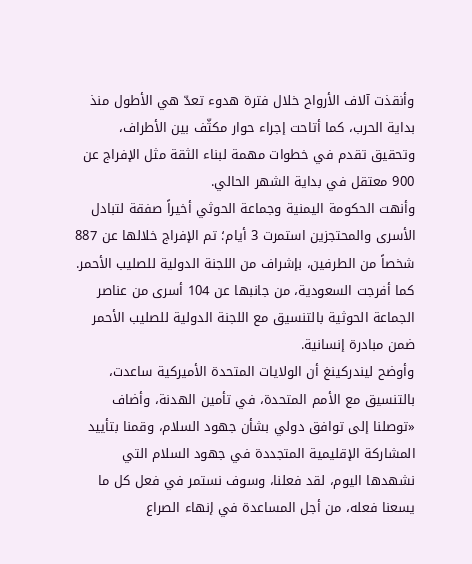وأنقذت آلاف الأرواح خلال فترة هدوء تعدّ هي الأطول منذ بداية الحرب، كما أتاحت إجراء حوار مكثّف بين الأطراف، وتحقيق تقدم في خطوات مهمة لبناء الثقة مثل الإفراج عن 900 معتقل في بداية الشهر الحالي.
وأنهت الحكومة اليمنية وجماعة الحوثي أخيراً صفقة لتبادل الأسرى والمحتجزين استمرت 3 أيام؛ تم الإفراج خلالها عن 887 شخصاً من الطرفين، بإشراف من اللجنة الدولية للصليب الأحمر. كما أفرجت السعودية، من جانبها عن 104 أسرى من عناصر الجماعة الحوثية بالتنسيق مع اللجنة الدولية للصليب الأحمر ضمن مبادرة إنسانية.
وأوضح ليندركينغ أن الولايات المتحدة الأميركية ساعدت، بالتنسيق مع الأمم المتحدة، في تأمين الهدنة، وأضاف «توصلنا إلى توافق دولي بشأن جهود السلام، وقمنا بتأييد المشاركة الإقليمية المتجددة في جهود السلام التي نشهدها اليوم، لقد فعلنا، وسوف نستمر في فعل كل ما يسعنا فعله، من أجل المساعدة في إنهاء الصراع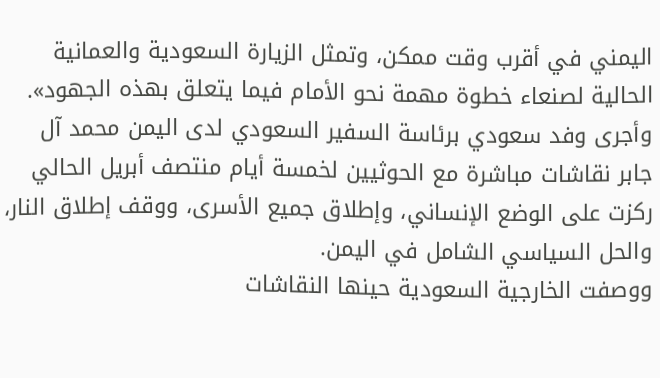اليمني في أقرب وقت ممكن، وتمثل الزيارة السعودية والعمانية الحالية لصنعاء خطوة مهمة نحو الأمام فيما يتعلق بهذه الجهود».
وأجرى وفد سعودي برئاسة السفير السعودي لدى اليمن محمد آل جابر نقاشات مباشرة مع الحوثيين لخمسة أيام منتصف أبريل الحالي ركزت على الوضع الإنساني، وإطلاق جميع الأسرى، ووقف إطلاق النار، والحل السياسي الشامل في اليمن.
ووصفت الخارجية السعودية حينها النقاشات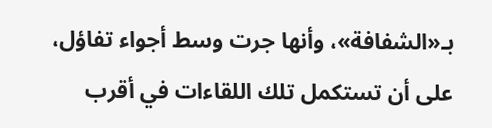بـ«الشفافة»، وأنها جرت وسط أجواء تفاؤل، على أن تستكمل تلك اللقاءات في أقرب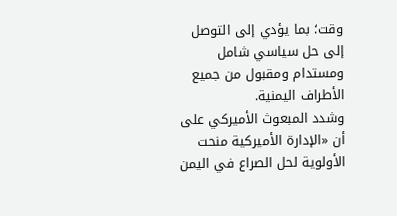وقت؛ بما يؤدي إلى التوصل إلى حل سياسي شامل ومستدام ومقبول من جميع الأطراف اليمنية.
وشدد المبعوث الأميركي على أن «الإدارة الأميركية منحت الأولوية لحل الصراع في اليمن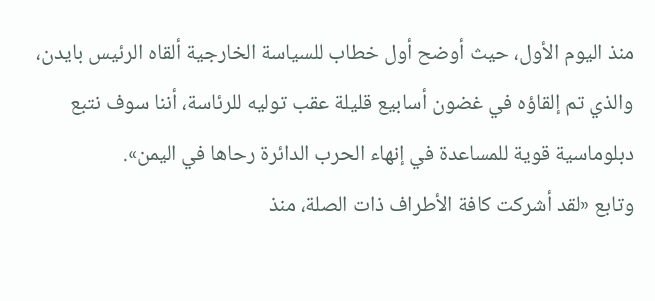منذ اليوم الأول، حيث أوضح أول خطاب للسياسة الخارجية ألقاه الرئيس بايدن، والذي تم إلقاؤه في غضون أسابيع قليلة عقب توليه للرئاسة، أننا سوف نتبع دبلوماسية قوية للمساعدة في إنهاء الحرب الدائرة رحاها في اليمن».
وتابع «لقد أشركت كافة الأطراف ذات الصلة، منذ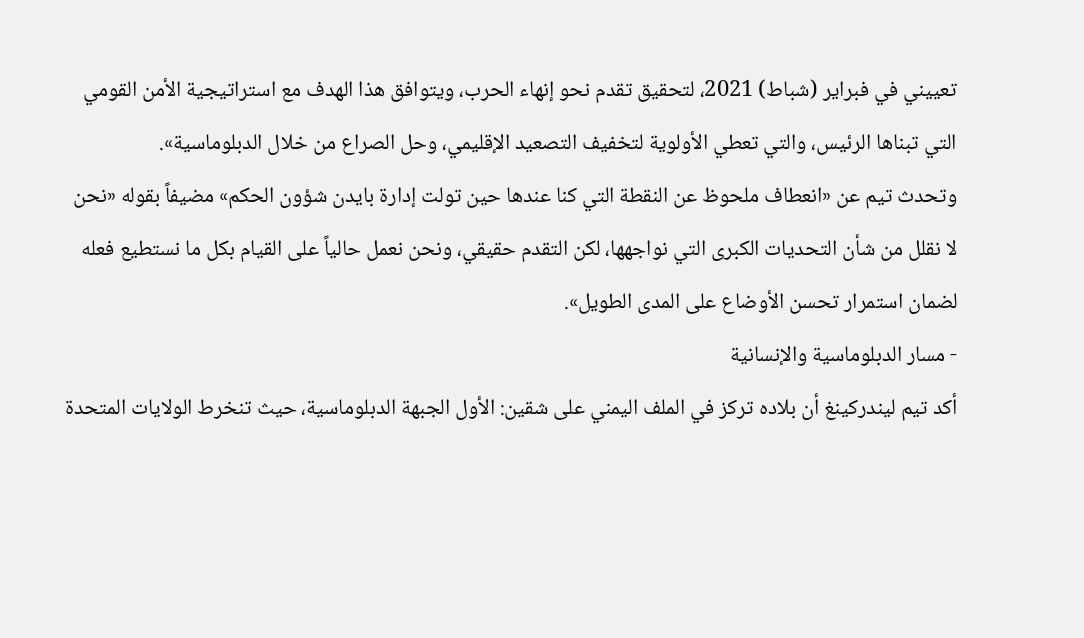تعييني في فبراير (شباط) 2021، لتحقيق تقدم نحو إنهاء الحرب، ويتوافق هذا الهدف مع استراتيجية الأمن القومي التي تبناها الرئيس، والتي تعطي الأولوية لتخفيف التصعيد الإقليمي، وحل الصراع من خلال الدبلوماسية».
وتحدث تيم عن «انعطاف ملحوظ عن النقطة التي كنا عندها حين تولت إدارة بايدن شؤون الحكم» مضيفاً بقوله «نحن لا نقلل من شأن التحديات الكبرى التي نواجهها، لكن التقدم حقيقي، ونحن نعمل حالياً على القيام بكل ما نستطيع فعله لضمان استمرار تحسن الأوضاع على المدى الطويل».
- مسار الدبلوماسية والإنسانية
أكد تيم ليندركينغ أن بلاده تركز في الملف اليمني على شقين: الأول الجبهة الدبلوماسية، حيث تنخرط الولايات المتحدة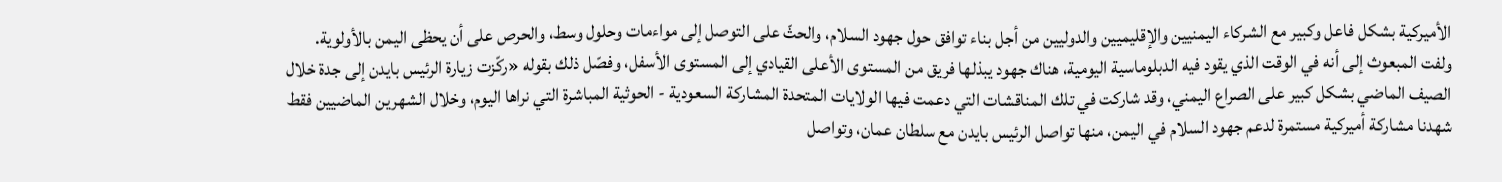الأميركية بشكل فاعل وكبير مع الشركاء اليمنيين والإقليميين والدوليين من أجل بناء توافق حول جهود السلام، والحثّ على التوصل إلى مواءمات وحلول وسط، والحرص على أن يحظى اليمن بالأولوية.
ولفت المبعوث إلى أنه في الوقت الذي يقود فيه الدبلوماسية اليومية، هناك جهود يبذلها فريق من المستوى الأعلى القيادي إلى المستوى الأسفل، وفصّل ذلك بقوله «ركّزت زيارة الرئيس بايدن إلى جدة خلال الصيف الماضي بشكل كبير على الصراع اليمني، وقد شاركت في تلك المناقشات التي دعمت فيها الولايات المتحدة المشاركة السعودية - الحوثية المباشرة التي نراها اليوم، وخلال الشهرين الماضيين فقط شهدنا مشاركة أميركية مستمرة لدعم جهود السلام في اليمن، منها تواصل الرئيس بايدن مع سلطان عمان، وتواصل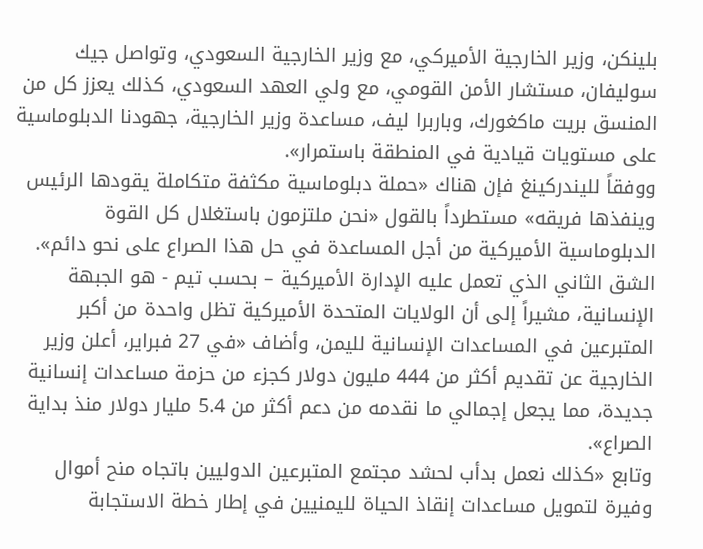بلينكن، وزير الخارجية الأميركي، مع وزير الخارجية السعودي، وتواصل جيك سوليفان، مستشار الأمن القومي، مع ولي العهد السعودي، كذلك يعزز كل من المنسق بريت ماكغورك، وباربرا ليف، مساعدة وزير الخارجية، جهودنا الدبلوماسية على مستويات قيادية في المنطقة باستمرار».
ووفقاً لليندركينغ فإن هناك «حملة دبلوماسية مكثفة متكاملة يقودها الرئيس وينفذها فريقه» مستطرداً بالقول «نحن ملتزمون باستغلال كل القوة الدبلوماسية الأميركية من أجل المساعدة في حل هذا الصراع على نحو دائم».
الشق الثاني الذي تعمل عليه الإدارة الأميركية – بحسب تيم - هو الجبهة الإنسانية، مشيراً إلى أن الولايات المتحدة الأميركية تظل واحدة من أكبر المتبرعين في المساعدات الإنسانية لليمن، وأضاف «في 27 فبراير، أعلن وزير الخارجية عن تقديم أكثر من 444 مليون دولار كجزء من حزمة مساعدات إنسانية جديدة، مما يجعل إجمالي ما نقدمه من دعم أكثر من 5.4 مليار دولار منذ بداية الصراع».
وتابع «كذلك نعمل بدأب لحشد مجتمع المتبرعين الدوليين باتجاه منح أموال وفيرة لتمويل مساعدات إنقاذ الحياة لليمنيين في إطار خطة الاستجابة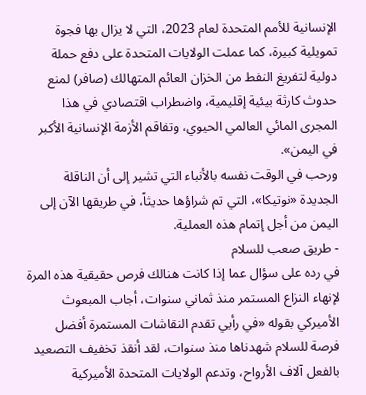الإنسانية للأمم المتحدة لعام 2023، التي لا يزال بها فجوة تمويلية كبيرة، كما عملت الولايات المتحدة على دفع حملة دولية لتفريغ النفط من الخزان العائم المتهالك (صافر) لمنع حدوث كارثة بيئية إقليمية، واضطراب اقتصادي في هذا المجرى المائي العالمي الحيوي، وتفاقم الأزمة الإنسانية الأكبر في اليمن».
ورحب في الوقت نفسه بالأنباء التي تشير إلى أن الناقلة الجديدة «نوتيكا»، التي تم شراؤها حديثاً، في طريقها الآن إلى اليمن من أجل إتمام هذه العملية.
- طريق صعب للسلام
في رده على سؤال عما إذا كانت هنالك فرص حقيقية هذه المرة لإنهاء النزاع المستمر منذ ثماني سنوات، أجاب المبعوث الأميركي بقوله «في رأيي تقدم النقاشات المستمرة أفضل فرصة للسلام شهدناها منذ سنوات، لقد أنقذ تخفيف التصعيد بالفعل آلاف الأرواح، وتدعم الولايات المتحدة الأميركية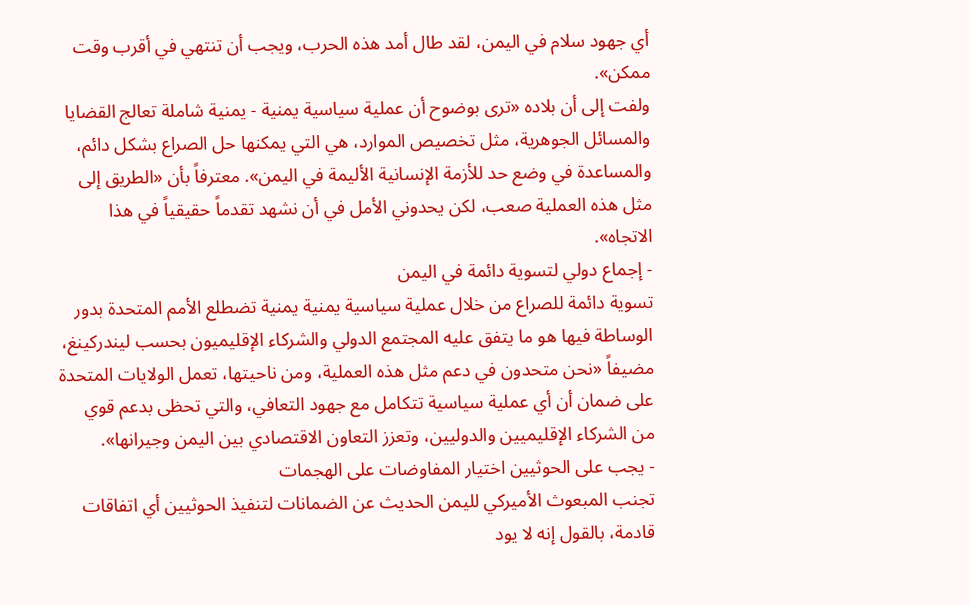أي جهود سلام في اليمن، لقد طال أمد هذه الحرب، ويجب أن تنتهي في أقرب وقت ممكن».
ولفت إلى أن بلاده «ترى بوضوح أن عملية سياسية يمنية - يمنية شاملة تعالج القضايا والمسائل الجوهرية، مثل تخصيص الموارد، هي التي يمكنها حل الصراع بشكل دائم، والمساعدة في وضع حد للأزمة الإنسانية الأليمة في اليمن». معترفاً بأن «الطريق إلى مثل هذه العملية صعب، لكن يحدوني الأمل في أن نشهد تقدماً حقيقياً في هذا الاتجاه».
- إجماع دولي لتسوية دائمة في اليمن
تسوية دائمة للصراع من خلال عملية سياسية يمنية يمنية تضطلع الأمم المتحدة بدور الوساطة فيها هو ما يتفق عليه المجتمع الدولي والشركاء الإقليميون بحسب ليندركينغ، مضيفاً «نحن متحدون في دعم مثل هذه العملية، ومن ناحيتها، تعمل الولايات المتحدة على ضمان أن أي عملية سياسية تتكامل مع جهود التعافي، والتي تحظى بدعم قوي من الشركاء الإقليميين والدوليين، وتعزز التعاون الاقتصادي بين اليمن وجيرانها».
- يجب على الحوثيين اختيار المفاوضات على الهجمات
تجنب المبعوث الأميركي لليمن الحديث عن الضمانات لتنفيذ الحوثيين أي اتفاقات قادمة، بالقول إنه لا يود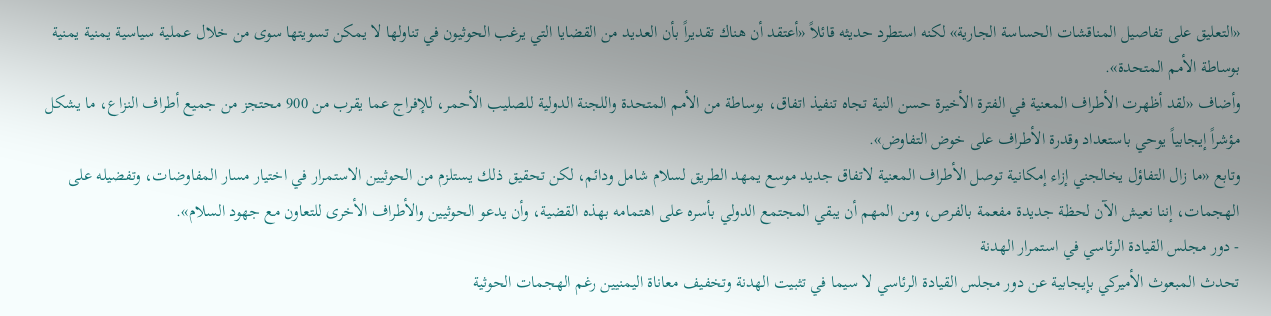«التعليق على تفاصيل المناقشات الحساسة الجارية» لكنه استطرد حديثه قائلاً «أعتقد أن هناك تقديراً بأن العديد من القضايا التي يرغب الحوثيون في تناولها لا يمكن تسويتها سوى من خلال عملية سياسية يمنية يمنية بوساطة الأمم المتحدة».
وأضاف «لقد أظهرت الأطراف المعنية في الفترة الأخيرة حسن النية تجاه تنفيذ اتفاق، بوساطة من الأمم المتحدة واللجنة الدولية للصليب الأحمر، للإفراج عما يقرب من 900 محتجز من جميع أطراف النزاع، ما يشكل مؤشراً إيجابياً يوحي باستعداد وقدرة الأطراف على خوض التفاوض».
وتابع «ما زال التفاؤل يخالجني إزاء إمكانية توصل الأطراف المعنية لاتفاق جديد موسع يمهد الطريق لسلام شامل ودائم، لكن تحقيق ذلك يستلزم من الحوثيين الاستمرار في اختيار مسار المفاوضات، وتفضيله على الهجمات، إننا نعيش الآن لحظة جديدة مفعمة بالفرص، ومن المهم أن يبقي المجتمع الدولي بأسره على اهتمامه بهذه القضية، وأن يدعو الحوثيين والأطراف الأخرى للتعاون مع جهود السلام».
- دور مجلس القيادة الرئاسي في استمرار الهدنة
تحدث المبعوث الأميركي بإيجابية عن دور مجلس القيادة الرئاسي لا سيما في تثبيت الهدنة وتخفيف معاناة اليمنيين رغم الهجمات الحوثية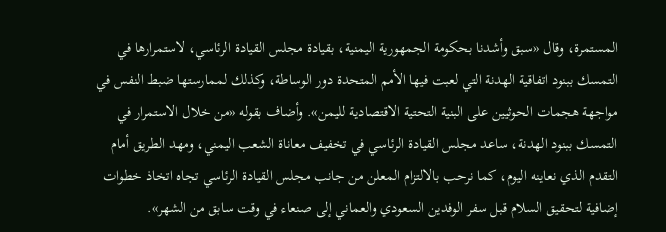المستمرة، وقال «سبق وأشدنا بحكومة الجمهورية اليمنية، بقيادة مجلس القيادة الرئاسي، لاستمرارها في التمسك ببنود اتفاقية الهدنة التي لعبت فيها الأمم المتحدة دور الوساطة، وكذلك لممارستها ضبط النفس في مواجهة هجمات الحوثيين على البنية التحتية الاقتصادية لليمن». وأضاف بقوله «من خلال الاستمرار في التمسك ببنود الهدنة، ساعد مجلس القيادة الرئاسي في تخفيف معاناة الشعب اليمني، ومهد الطريق أمام التقدم الذي نعاينه اليوم، كما نرحب بالالتزام المعلن من جانب مجلس القيادة الرئاسي تجاه اتخاذ خطوات إضافية لتحقيق السلام قبل سفر الوفدين السعودي والعماني إلى صنعاء في وقت سابق من الشهر».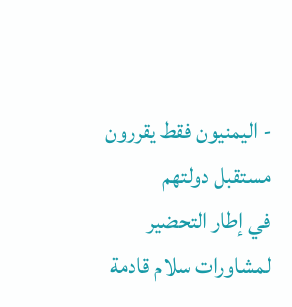- اليمنيون فقط يقررون مستقبل دولتهم
في إطار التحضير لمشاورات سلام قادمة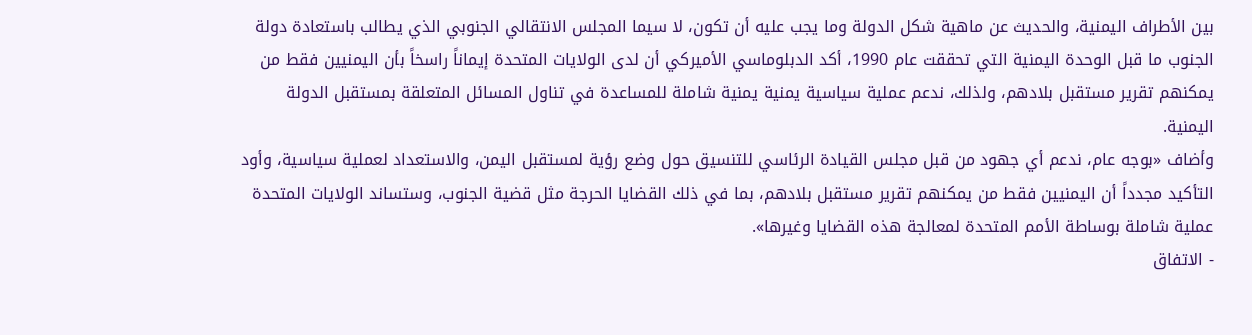بين الأطراف اليمنية، والحديث عن ماهية شكل الدولة وما يجب عليه أن تكون، لا سيما المجلس الانتقالي الجنوبي الذي يطالب باستعادة دولة الجنوب ما قبل الوحدة اليمنية التي تحققت عام 1990، أكد الدبلوماسي الأميركي أن لدى الولايات المتحدة إيماناً راسخاً بأن اليمنيين فقط من يمكنهم تقرير مستقبل بلادهم، ولذلك، ندعم عملية سياسية يمنية يمنية شاملة للمساعدة في تناول المسائل المتعلقة بمستقبل الدولة اليمنية.
وأضاف «بوجه عام، ندعم أي جهود من قبل مجلس القيادة الرئاسي للتنسيق حول وضع رؤية لمستقبل اليمن، والاستعداد لعملية سياسية، وأود التأكيد مجدداً أن اليمنيين فقط من يمكنهم تقرير مستقبل بلادهم، بما في ذلك القضايا الحرجة مثل قضية الجنوب، وستساند الولايات المتحدة عملية شاملة بوساطة الأمم المتحدة لمعالجة هذه القضايا وغيرها».
- الاتفاق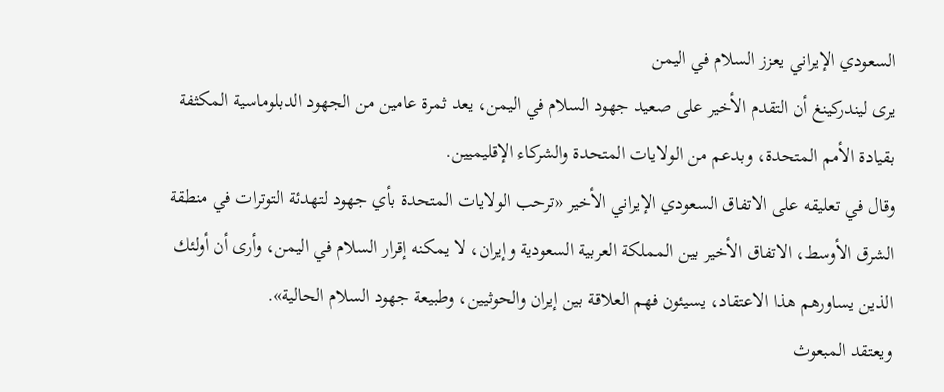السعودي الإيراني يعزز السلام في اليمن
يرى ليندركينغ أن التقدم الأخير على صعيد جهود السلام في اليمن، يعد ثمرة عامين من الجهود الدبلوماسية المكثفة بقيادة الأمم المتحدة، وبدعم من الولايات المتحدة والشركاء الإقليميين.
وقال في تعليقه على الاتفاق السعودي الإيراني الأخير «ترحب الولايات المتحدة بأي جهود لتهدئة التوترات في منطقة الشرق الأوسط، الاتفاق الأخير بين المملكة العربية السعودية وإيران، لا يمكنه إقرار السلام في اليمن، وأرى أن أولئك الذين يساورهم هذا الاعتقاد، يسيئون فهم العلاقة بين إيران والحوثيين، وطبيعة جهود السلام الحالية».
ويعتقد المبعوث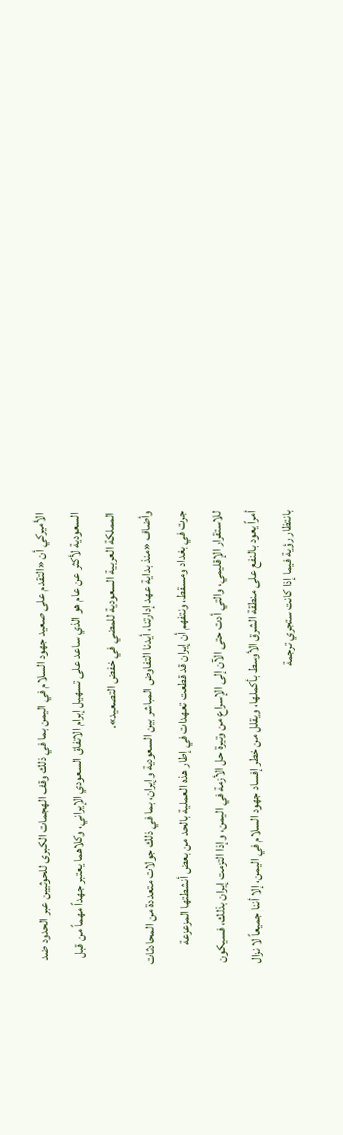الأميركي أن «التقدم على صعيد جهود السلام في اليمن بما في ذلك وقف الهجمات الكبرى للحوثيين عبر الحدود ضد السعودية لأكثر عن عام هو الذي ساعد على تسهيل إبرام الاتفاق السعودي الإيراني، وكلاهما يعتبر جهداً مهماً من قبل المملكة العربية السعودية للمضي في خفض التصعيد».
وأضاف «منذ بداية عهد إدارتنا، أيدنا التفاوض المباشر بين السعودية وإيران، بما في ذلك جولات متعددة من المحادثات جرت في بغداد ومسقط، ونتفهم أن إيران قد قطعت تعهدات في إطار هذه العملية بالحد من بعض أنشطتها المزعزعة للاستقرار الإقليمي، والتي أدت حتى الآن إلى الإسراع من وتيرة حل الأزمة في اليمن، وإذا التزمت إيران بذلك، فسيكون أمراً يعود بالنفع على منطقة الشرق الأوسط بأكملها، ويقلل من خطر إفساد جهود السلام في اليمن، إلا أننا جميعاً لا نزال بانتظار رؤية فيما إذا كانت ستجري ترجمة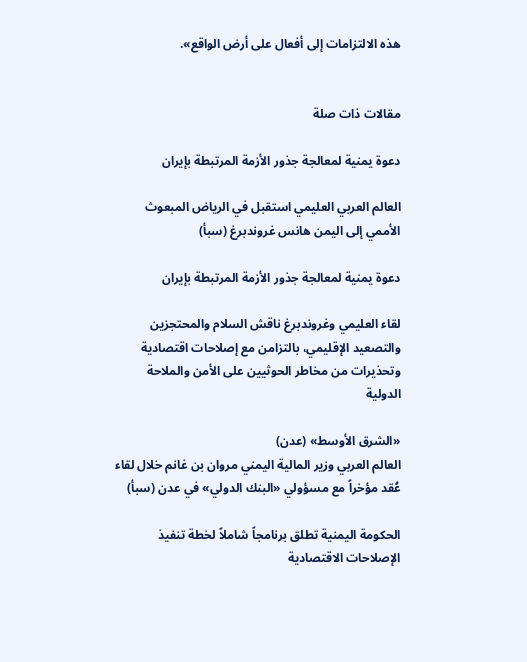هذه الالتزامات إلى أفعال على أرض الواقع».


مقالات ذات صلة

دعوة يمنية لمعالجة جذور الأزمة المرتبطة بإيران

العالم العربي العليمي استقبل في الرياض المبعوث الأممي إلى اليمن هانس غروندبرغ (سبأ)

دعوة يمنية لمعالجة جذور الأزمة المرتبطة بإيران

لقاء العليمي وغروندبرغ ناقش السلام والمحتجزين والتصعيد الإقليمي، بالتزامن مع إصلاحات اقتصادية وتحذيرات من مخاطر الحوثيين على الأمن والملاحة الدولية

«الشرق الأوسط» (عدن)
العالم العربي وزير المالية اليمني مروان بن غانم خلال لقاء عُقد مؤخراً مع مسؤولي «البنك الدولي» في عدن (سبأ)

الحكومة اليمنية تطلق برنامجاً شاملاً لخطة تنفيذ الإصلاحات الاقتصادية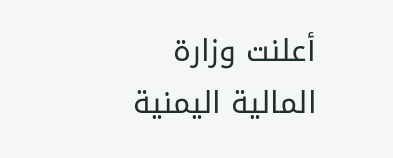أعلنت وزارة المالية اليمنية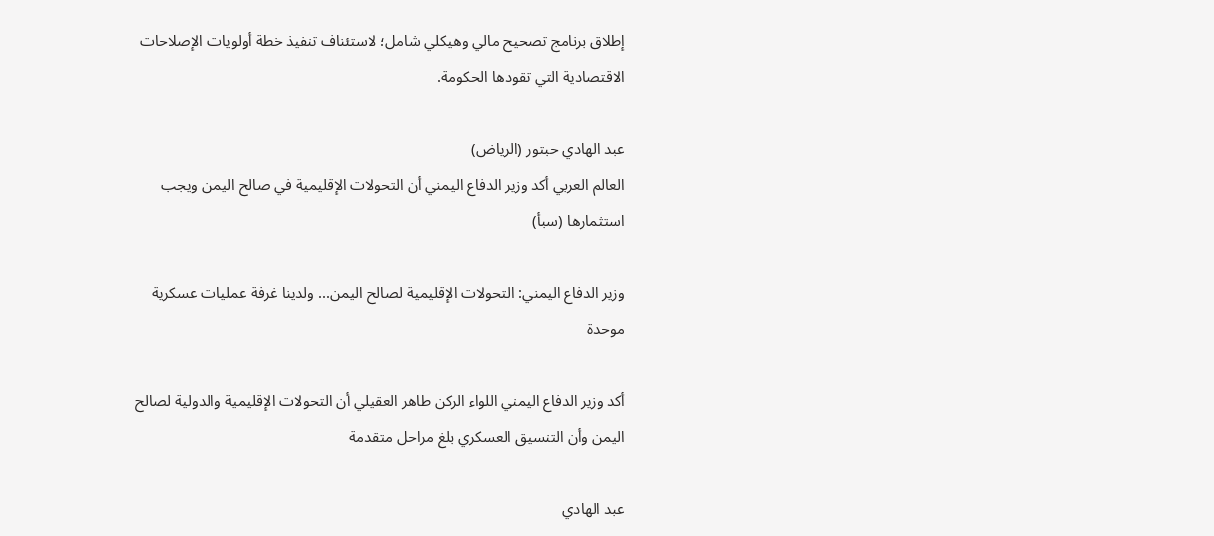إطلاق برنامج تصحيح مالي وهيكلي شامل؛ لاستئناف تنفيذ خطة أولويات الإصلاحات الاقتصادية التي تقودها الحكومة.

عبد الهادي حبتور (الرياض)
العالم العربي أكد وزير الدفاع اليمني أن التحولات الإقليمية في صالح اليمن ويجب استثمارها (سبأ)

وزير الدفاع اليمني: التحولات الإقليمية لصالح اليمن... ولدينا غرفة عمليات عسكرية موحدة

أكد وزير الدفاع اليمني اللواء الركن طاهر العقيلي أن التحولات الإقليمية والدولية لصالح اليمن وأن التنسيق العسكري بلغ مراحل متقدمة

عبد الهادي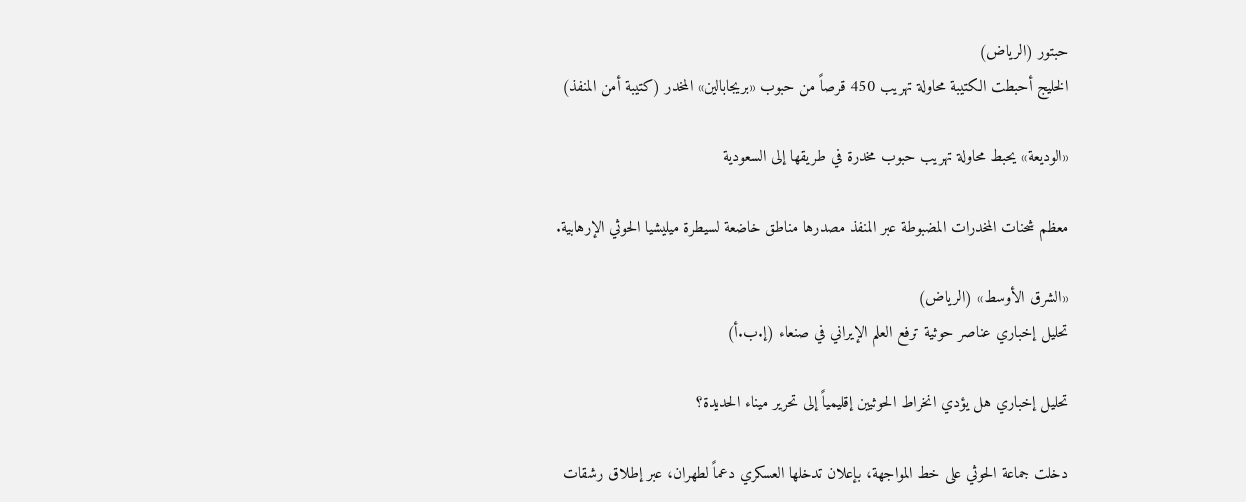حبتور (الرياض)
الخليج أحبطت الكتيبة محاولة تهريب 450 قرصاً من حبوب «بريجابالين» المخدر (كتيبة أمن المنفذ)

«الوديعة» يحبط محاولة تهريب حبوب مخدرة في طريقها إلى السعودية

معظم شحنات المخدرات المضبوطة عبر المنفذ مصدرها مناطق خاضعة لسيطرة ميليشيا الحوثي الإرهابية.

«الشرق الأوسط» (الرياض)
تحليل إخباري عناصر حوثية ترفع العلم الإيراني في صنعاء (إ.ب.أ)

تحليل إخباري هل يؤدي انخراط الحوثيين إقليمياً إلى تحرير ميناء الحديدة؟

دخلت جماعة الحوثي على خط المواجهة، بإعلان تدخلها العسكري دعماً لطهران، عبر إطلاق رشقات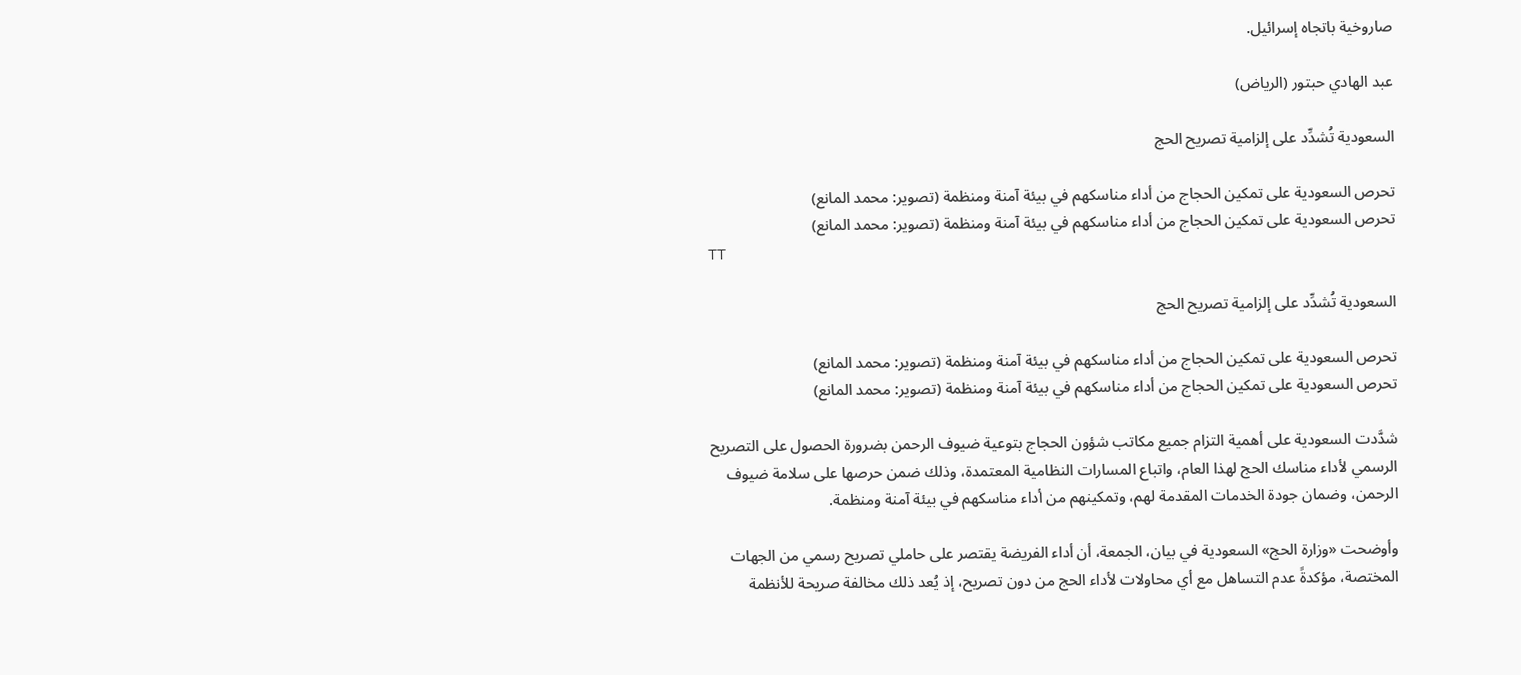صاروخية باتجاه إسرائيل.

عبد الهادي حبتور (الرياض)

السعودية تُشدِّد على إلزامية تصريح الحج

تحرص السعودية على تمكين الحجاج من أداء مناسكهم في بيئة آمنة ومنظمة (تصوير: محمد المانع)
تحرص السعودية على تمكين الحجاج من أداء مناسكهم في بيئة آمنة ومنظمة (تصوير: محمد المانع)
TT

السعودية تُشدِّد على إلزامية تصريح الحج

تحرص السعودية على تمكين الحجاج من أداء مناسكهم في بيئة آمنة ومنظمة (تصوير: محمد المانع)
تحرص السعودية على تمكين الحجاج من أداء مناسكهم في بيئة آمنة ومنظمة (تصوير: محمد المانع)

شدَّدت السعودية على أهمية التزام جميع مكاتب شؤون الحجاج بتوعية ضيوف الرحمن بضرورة الحصول على التصريح الرسمي لأداء مناسك الحج لهذا العام، واتباع المسارات النظامية المعتمدة، وذلك ضمن حرصها على سلامة ضيوف الرحمن، وضمان جودة الخدمات المقدمة لهم، وتمكينهم من أداء مناسكهم في بيئة آمنة ومنظمة.

وأوضحت «وزارة الحج» السعودية في بيان، الجمعة، أن أداء الفريضة يقتصر على حاملي تصريح رسمي من الجهات المختصة، مؤكدةً عدم التساهل مع أي محاولات لأداء الحج من دون تصريح، إذ يُعد ذلك مخالفة صريحة للأنظمة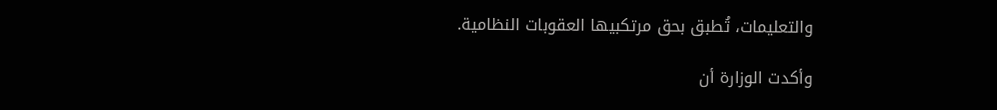والتعليمات، تُطبق بحق مرتكبيها العقوبات النظامية.

وأكدت الوزارة أن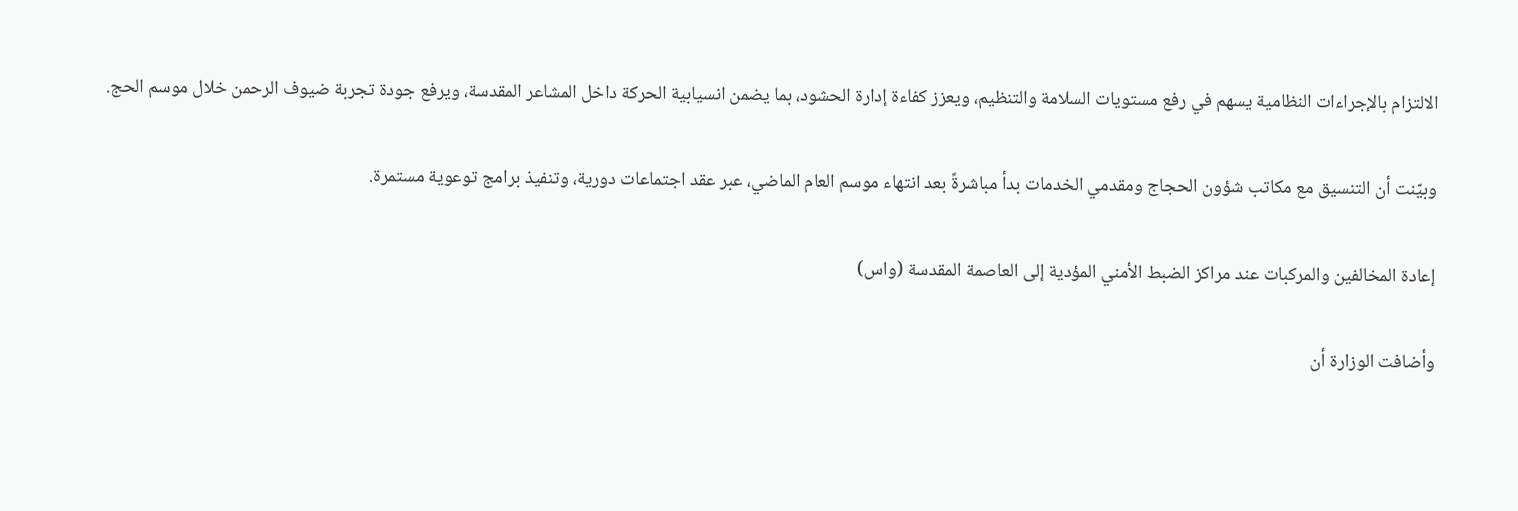الالتزام بالإجراءات النظامية يسهم في رفع مستويات السلامة والتنظيم، ويعزز كفاءة إدارة الحشود، بما يضمن انسيابية الحركة داخل المشاعر المقدسة، ويرفع جودة تجربة ضيوف الرحمن خلال موسم الحج.

وبيّنت أن التنسيق مع مكاتب شؤون الحجاج ومقدمي الخدمات بدأ مباشرةً بعد انتهاء موسم العام الماضي، عبر عقد اجتماعات دورية، وتنفيذ برامج توعوية مستمرة.

إعادة المخالفين والمركبات عند مراكز الضبط الأمني المؤدية إلى العاصمة المقدسة (واس)

وأضافت الوزارة أن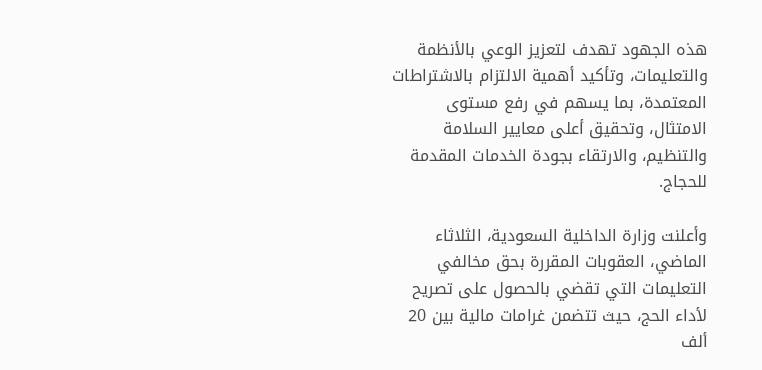هذه الجهود تهدف لتعزيز الوعي بالأنظمة والتعليمات، وتأكيد أهمية الالتزام بالاشتراطات المعتمدة، بما يسهم في رفع مستوى الامتثال، وتحقيق أعلى معايير السلامة والتنظيم، والارتقاء بجودة الخدمات المقدمة للحجاج.

وأعلنت وزارة الداخلية السعودية، الثلاثاء الماضي، العقوبات المقررة بحق مخالفي التعليمات التي تقضي بالحصول على تصريح لأداء الحج، حيث تتضمن غرامات مالية بين 20 ألف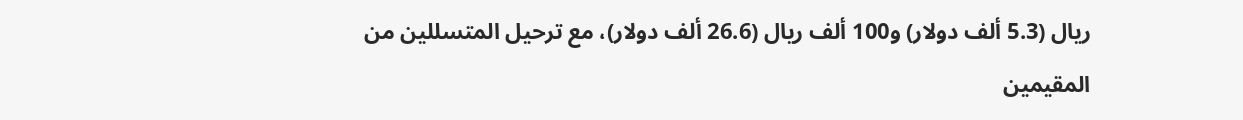ريال (5.3 ألف دولار) و100 ألف ريال (26.6 ألف دولار)، مع ترحيل المتسللين من المقيمين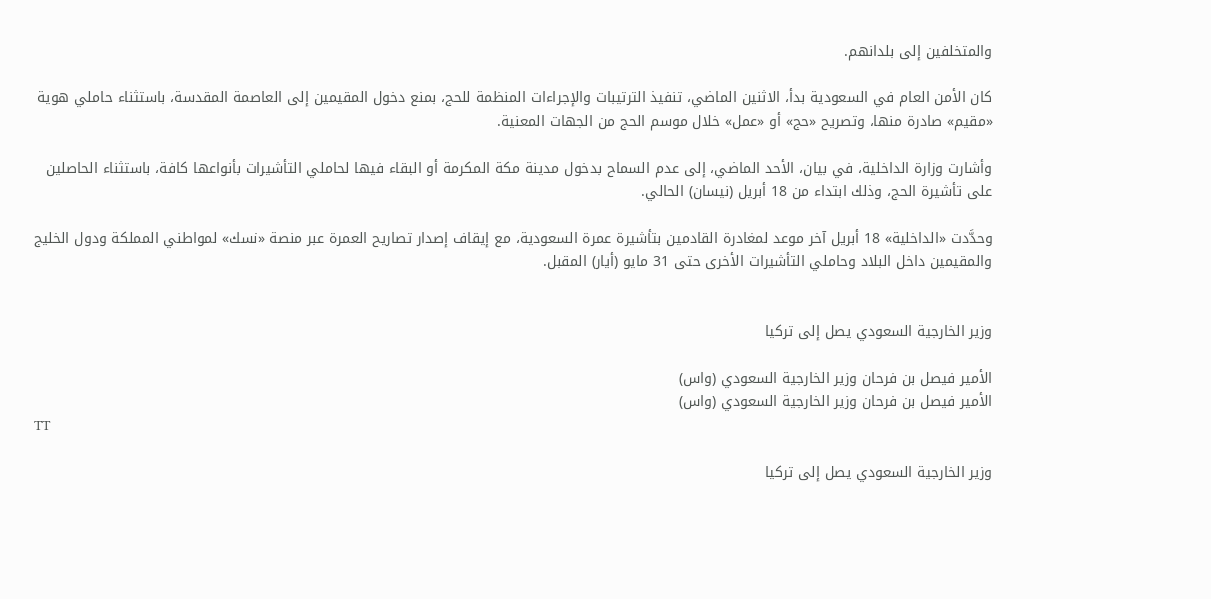والمتخلفين إلى بلدانهم.

كان الأمن العام في السعودية بدأ، الاثنين الماضي، تنفيذ الترتيبات والإجراءات المنظمة للحج، بمنع دخول المقيمين إلى العاصمة المقدسة، باستثناء حاملي هوية «مقيم» صادرة منها، وتصريح «حج» أو «عمل» خلال موسم الحج من الجهات المعنية.

وأشارت وزارة الداخلية، في بيان، الأحد الماضي، إلى عدم السماح بدخول مدينة مكة المكرمة أو البقاء فيها لحاملي التأشيرات بأنواعها كافة، باستثناء الحاصلين على تأشيرة الحج، وذلك ابتداء من 18 أبريل (نيسان) الحالي.

وحدَّدت «الداخلية» 18 أبريل آخر موعد لمغادرة القادمين بتأشيرة عمرة السعودية، مع إيقاف إصدار تصاريح العمرة عبر منصة «نسك» لمواطني المملكة ودول الخليج والمقيمين داخل البلاد وحاملي التأشيرات الأخرى حتى 31 مايو (أيار) المقبل.


وزير الخارجية السعودي يصل إلى تركيا

الأمير فيصل بن فرحان وزير الخارجية السعودي (واس)
الأمير فيصل بن فرحان وزير الخارجية السعودي (واس)
TT

وزير الخارجية السعودي يصل إلى تركيا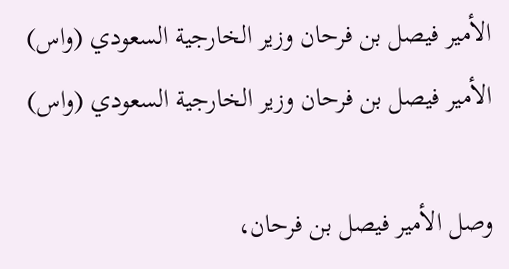الأمير فيصل بن فرحان وزير الخارجية السعودي (واس)
الأمير فيصل بن فرحان وزير الخارجية السعودي (واس)

وصل الأمير فيصل بن فرحان،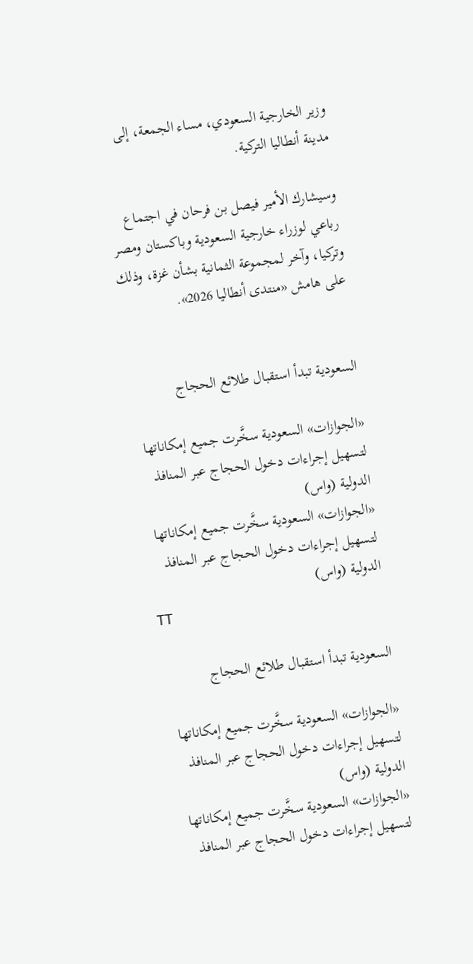وزير الخارجية السعودي، مساء الجمعة، إلى مدينة أنطاليا التركية.

وسيشارك الأمير فيصل بن فرحان في اجتماع رباعي لوزراء خارجية السعودية وباكستان ومصر وتركيا، وآخر لمجموعة الثمانية بشأن غزة، وذلك على هامش «منتدى أنطاليا 2026».


السعودية تبدأ استقبال طلائع الحجاج

«الجوازات» السعودية سخَّرت جميع إمكاناتها لتسهيل إجراءات دخول الحجاج عبر المنافذ الدولية (واس)
«الجوازات» السعودية سخَّرت جميع إمكاناتها لتسهيل إجراءات دخول الحجاج عبر المنافذ الدولية (واس)
TT

السعودية تبدأ استقبال طلائع الحجاج

«الجوازات» السعودية سخَّرت جميع إمكاناتها لتسهيل إجراءات دخول الحجاج عبر المنافذ الدولية (واس)
«الجوازات» السعودية سخَّرت جميع إمكاناتها لتسهيل إجراءات دخول الحجاج عبر المنافذ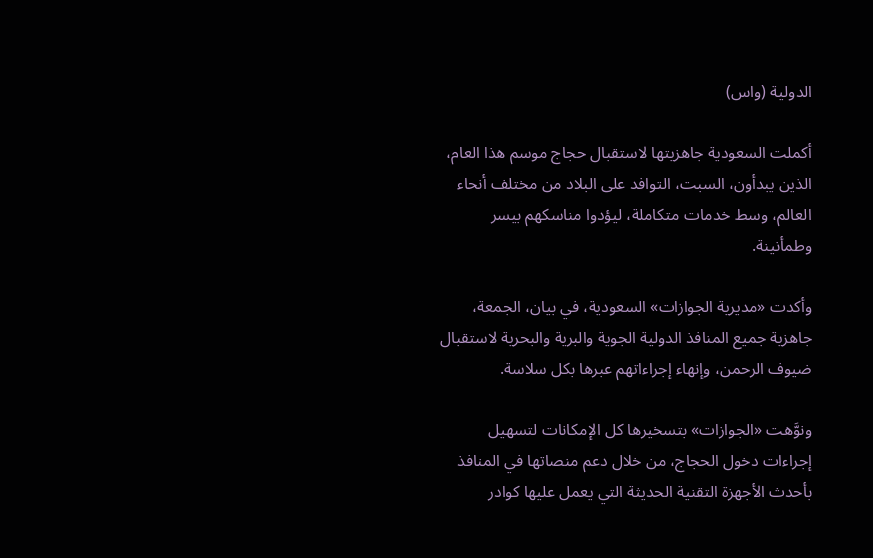الدولية (واس)

أكملت السعودية جاهزيتها لاستقبال حجاج موسم هذا العام، الذين يبدأون، السبت، التوافد على البلاد من مختلف أنحاء العالم، وسط خدمات متكاملة، ليؤدوا مناسكهم بيسر وطمأنينة.

وأكدت «مديرية الجوازات» السعودية، في بيان، الجمعة، جاهزية جميع المنافذ الدولية الجوية والبرية والبحرية لاستقبال ضيوف الرحمن، وإنهاء إجراءاتهم عبرها بكل سلاسة.

ونوَّهت «الجوازات» بتسخيرها كل الإمكانات لتسهيل إجراءات دخول الحجاج، من خلال دعم منصاتها في المنافذ بأحدث الأجهزة التقنية الحديثة التي يعمل عليها كوادر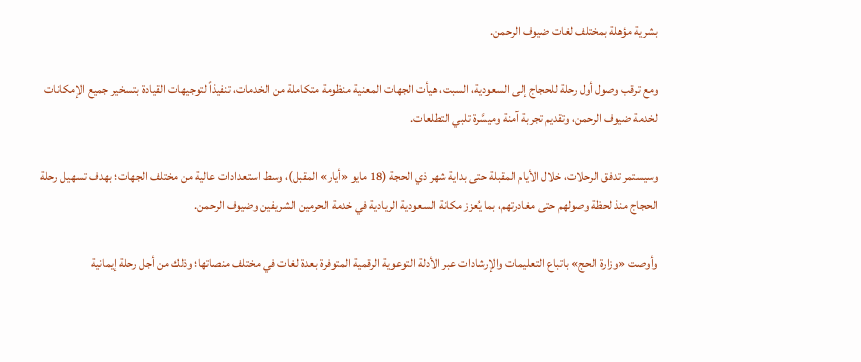بشرية مؤهلة بمختلف لغات ضيوف الرحمن.

ومع ترقب وصول أول رحلة للحجاج إلى السعودية، السبت، هيأت الجهات المعنية منظومة متكاملة من الخدمات، تنفيذاً لتوجيهات القيادة بتسخير جميع الإمكانات لخدمة ضيوف الرحمن، وتقديم تجربة آمنة وميسَّرة تلبي التطلعات.

وسيستمر تدفق الرحلات، خلال الأيام المقبلة حتى بداية شهر ذي الحجة (18 مايو «أيار» المقبل)، وسط استعدادات عالية من مختلف الجهات؛ بهدف تسهيل رحلة الحجاج منذ لحظة وصولهم حتى مغادرتهم، بما يُعزز مكانة السعودية الريادية في خدمة الحرمين الشريفين وضيوف الرحمن.

وأوصت «وزارة الحج» باتباع التعليمات والإرشادات عبر الأدلة التوعوية الرقمية المتوفرة بعدة لغات في مختلف منصاتها؛ وذلك من أجل رحلة إيمانية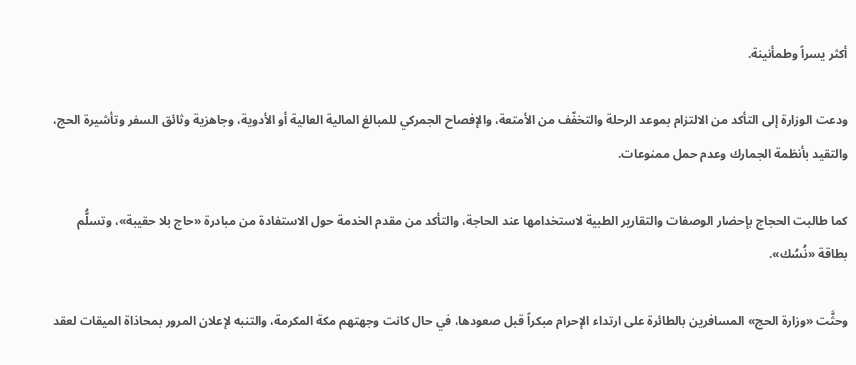أكثر يسراً وطمأنينة.

ودعت الوزارة إلى التأكد من الالتزام بموعد الرحلة والتخفّف من الأمتعة، والإفصاح الجمركي للمبالغ المالية العالية أو الأدوية، وجاهزية وثائق السفر وتأشيرة الحج، والتقيد بأنظمة الجمارك وعدم حمل ممنوعات.

كما طالبت الحجاج بإحضار الوصفات والتقارير الطبية لاستخدامها عند الحاجة، والتأكد من مقدم الخدمة حول الاستفادة من مبادرة «حاج بلا حقيبة»، وتسلُّم بطاقة «نُسُك».

وحثَّت «وزارة الحج» المسافرين بالطائرة على ارتداء الإحرام مبكراً قبل صعودها، في حال كانت وجهتهم مكة المكرمة، والتنبه لإعلان المرور بمحاذاة الميقات لعقد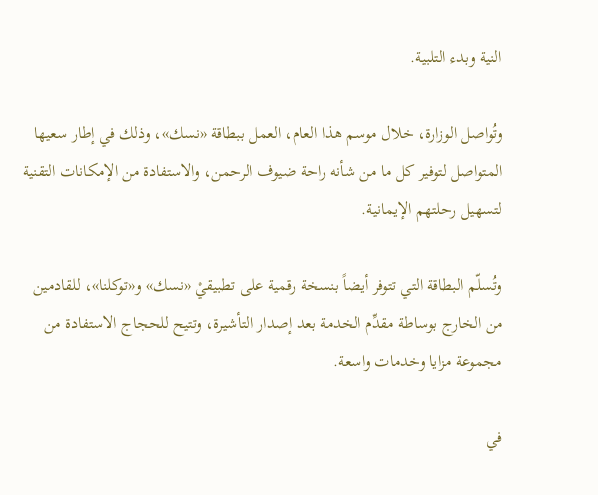النية وبدء التلبية.

وتُواصل الوزارة، خلال موسم هذا العام، العمل ببطاقة «نسك»، وذلك في إطار سعيها المتواصل لتوفير كل ما من شأنه راحة ضيوف الرحمن، والاستفادة من الإمكانات التقنية لتسهيل رحلتهم الإيمانية.

وتُسلّم البطاقة التي تتوفر أيضاً بنسخة رقمية على تطبيقيْ «نسك» و«توكلنا»، للقادمين من الخارج بوساطة مقدِّم الخدمة بعد إصدار التأشيرة، وتتيح للحجاج الاستفادة من مجموعة مزايا وخدمات واسعة.

في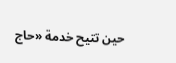حين تتيح خدمة «حاج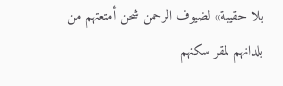بلا حقيبة» لضيوف الرحمن شحن أمتعتهم من بلدانهم لمقر سكنهم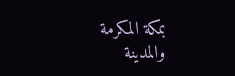بمكة المكرمة والمدينة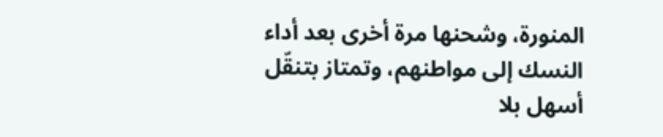المنورة، وشحنها مرة أخرى بعد أداء النسك إلى مواطنهم، وتمتاز بتنقّل أسهل بلا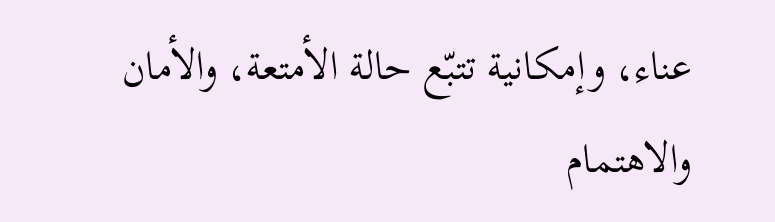عناء، وإمكانية تتبّع حالة الأمتعة، والأمان والاهتمام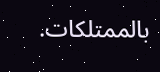بالممتلكات.